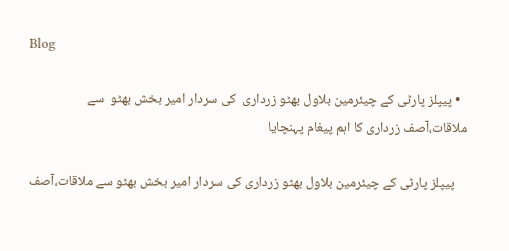Blog

  • پیپلز پارٹی کے چیئرمین بلاول بھٹو زرداری  کی سردار امیر بخش بھٹو  سے  ملاقات،آصف زرداری کا اہم پیغام پہنچایا

    پیپلز پارٹی کے چیئرمین بلاول بھٹو زرداری کی سردار امیر بخش بھٹو سے ملاقات،آصف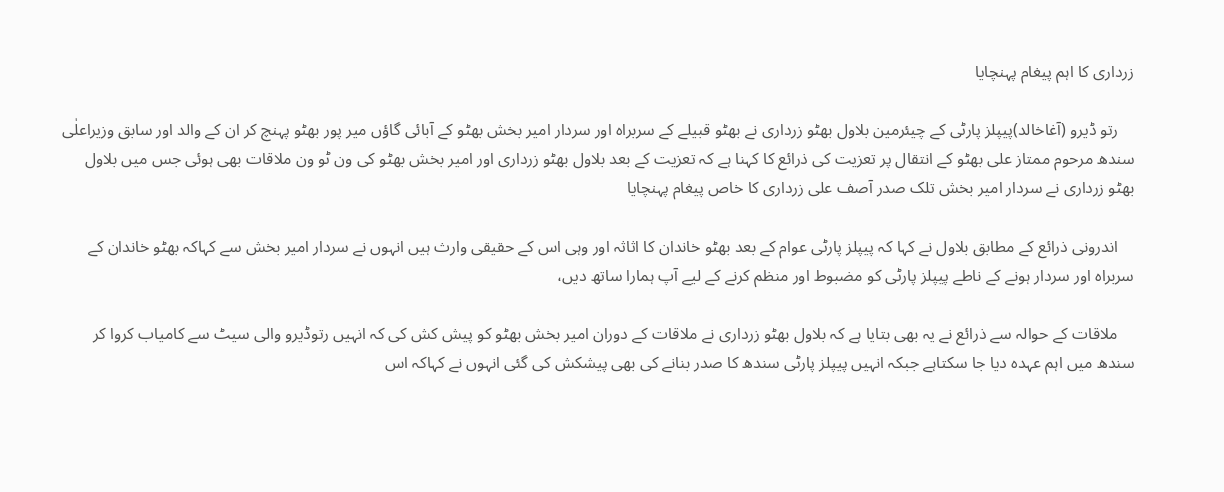زرداری کا اہم پیغام پہنچایا

    رتو ڈیرو (آغاخالد)پیپلز پارٹی کے چیئرمین بلاول بھٹو زرداری نے بھٹو قبیلے کے سربراہ اور سردار امیر بخش بھٹو کے آبائی گاؤں میر پور بھٹو پہنچ کر ان کے والد اور سابق وزیراعلٰی سندھ مرحوم ممتاز علی بھٹو کے انتقال پر تعزیت کی ذرائع کا کہنا ہے کہ تعزیت کے بعد بلاول بھٹو زرداری اور امیر بخش بھٹو کی ون ٹو ون ملاقات بھی ہوئی جس میں بلاول بھٹو زرداری نے سردار امیر بخش تلک صدر آصف علی زرداری کا خاص پیغام پہنچایا

    اندرونی ذرائع کے مطابق بلاول نے کہا کہ پیپلز پارٹی عوام کے بعد بھٹو خاندان کا اثاثہ اور وہی اس کے حقیقی وارث ہیں انہوں نے سردار امیر بخش سے کہاکہ بھٹو خاندان کے سربراہ اور سردار ہونے کے ناطے پیپلز پارٹی کو مضبوط اور منظم کرنے کے لیے آپ ہمارا ساتھ دیں،

    ملاقات کے حوالہ سے ذرائع نے یہ بھی بتایا ہے کہ بلاول بھٹو زرداری نے ملاقات کے دوران امیر بخش بھٹو کو پیش کش کی کہ انہیں رتوڈیرو والی سیٹ سے کامیاب کروا کر سندھ میں اہم عہدہ دیا جا سکتاہے جبکہ انہیں پیپلز پارٹی سندھ کا صدر بنانے کی بھی پیشکش کی گئی انہوں نے کہاکہ اس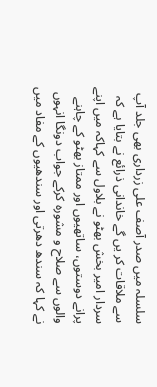سلسلہ میں صدر آصف علی زرداری بھی جلد آپ سے ملاقات کر یں گے خاندانی ذرائع نے بتایا ہے کہ سردار امیر بخش بھٹو نے بلاول سے کہاکہ میں اپنے پرانے دوستوں، ساتھیوں اور ممتاز بھٹو کے چاہنے والوں سے صلاح و مشورہ کرکے جواب دونگا انہوں نے کہا کہ سندھ دھرتی اور سندھیوں کے مفاد میں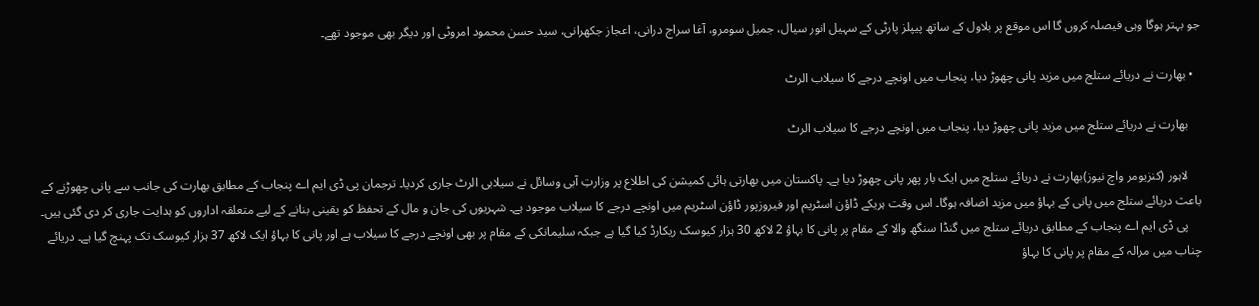جو بہتر ہوگا وہی فیصلہ کروں گا اس موقع پر بلاول کے ساتھ پیپلز پارٹی کے سہیل انور سیال، جمیل سومرو، آغا سراج درانی، اعجاز جکھرانی، سید حسن محمود امروٹی اور دیگر بھی موجود تھے۔

  • بھارت نے دریائے ستلج میں مزید پانی چھوڑ دیا، پنجاب میں اونچے درجے کا سیلاب الرٹ

    بھارت نے دریائے ستلج میں مزید پانی چھوڑ دیا، پنجاب میں اونچے درجے کا سیلاب الرٹ

    لاہور (کنزیومر واچ نیوز)بھارت نے دریائے ستلج میں ایک بار پھر پانی چھوڑ دیا ہے۔ پاکستان میں بھارتی ہائی کمیشن کی اطلاع پر وزارتِ آبی وسائل نے سیلابی الرٹ جاری کردیا۔ ترجمان پی ڈی ایم اے پنجاب کے مطابق بھارت کی جانب سے پانی چھوڑنے کے باعث دریائے ستلج میں پانی کے بہاؤ میں مزید اضافہ ہوگا۔ اس وقت ہریکے ڈاؤن اسٹریم اور فیروزپور ڈاؤن اسٹریم میں اونچے درجے کا سیلاب موجود ہے۔ شہریوں کی جان و مال کے تحفظ کو یقینی بنانے کے لیے متعلقہ اداروں کو ہدایت جاری کر دی گئی ہیں۔
    پی ڈی ایم اے پنجاب کے مطابق دریائے ستلج میں گنڈا سنگھ والا کے مقام پر پانی کا بہاؤ 2 لاکھ 30 ہزار کیوسک ریکارڈ کیا گیا ہے جبکہ سلیمانکی کے مقام پر بھی اونچے درجے کا سیلاب ہے اور پانی کا بہاؤ ایک لاکھ 37 ہزار کیوسک تک پہنچ گیا ہے۔ دریائے چناب میں مرالہ کے مقام پر پانی کا بہاؤ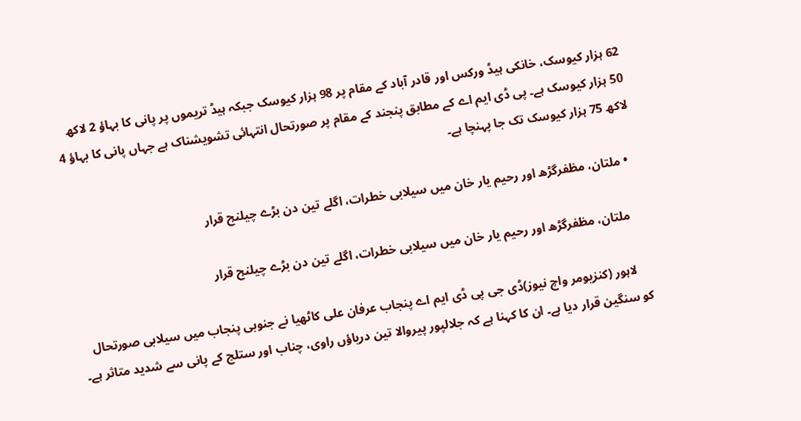62 ہزار کیوسک، خانکی ہیڈ ورکس اور قادر آباد کے مقام پر 98 ہزار کیوسک جبکہ ہیڈ تریموں پر پانی کا بہاؤ 2 لاکھ 50 ہزار کیوسک ہے۔ پی ڈی ایم اے کے مطابق پنجند کے مقام پر صورتحال انتہائی تشویشناک ہے جہاں پانی کا بہاؤ 4 لاکھ 75 ہزار کیوسک تک جا پہنچا ہے۔

  • ملتان، مظفرگڑھ اور رحیم یار خان میں سیلابی خطرات، اگلے تین دن بڑے چیلنج قرار

    ملتان، مظفرگڑھ اور رحیم یار خان میں سیلابی خطرات، اگلے تین دن بڑے چیلنج قرار

    لاہور (کنزیومر واچ نیوز)ڈی جی پی ڈی ایم اے پنجاب عرفان علی کاٹھیا نے جنوبی پنجاب میں سیلابی صورتحال کو سنگین قرار دیا ہے۔ ان کا کہنا ہے کہ جلالپور پیروالا تین دریاؤں راوی، چناب اور ستلج کے پانی سے شدید متاثر ہے۔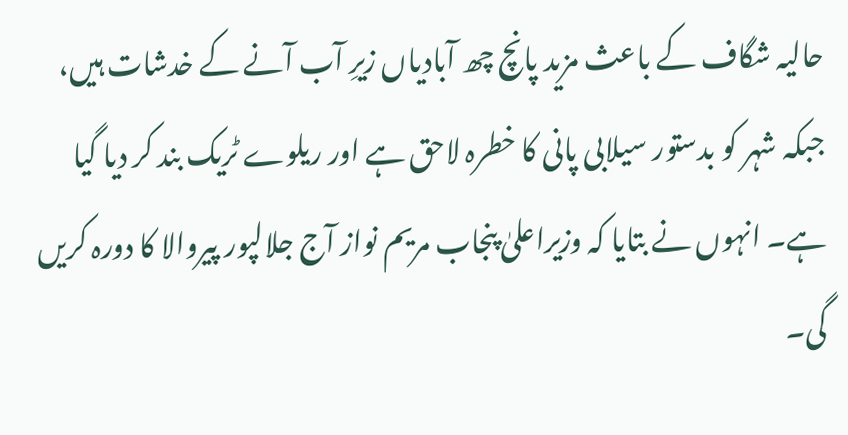حالیہ شگاف کے باعث مزید پانچ چھ آبادیاں زیرِ آب آنے کے خدشات ہیں، جبکہ شہر کو بدستور سیلابی پانی کا خطرہ لاحق ہے اور ریلوے ٹریک بند کر دیا گیا ہے۔ انہوں نے بتایا کہ وزیراعلیٰ پنجاب مریم نواز آج جلالپور پیروالا کا دورہ کریں گی۔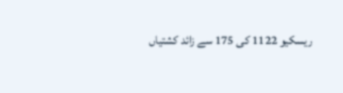ریسکیو 1122 کی 175 سے زائد کشتیاں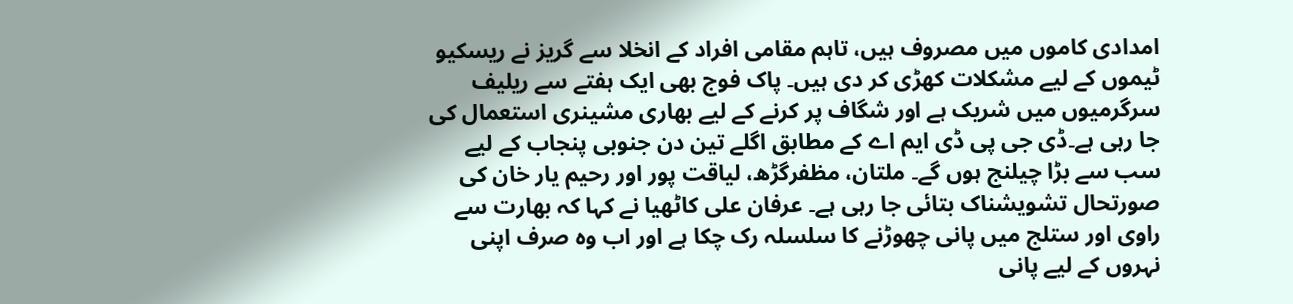امدادی کاموں میں مصروف ہیں، تاہم مقامی افراد کے انخلا سے گریز نے ریسکیو ٹیموں کے لیے مشکلات کھڑی کر دی ہیں۔ پاک فوج بھی ایک ہفتے سے ریلیف سرگرمیوں میں شریک ہے اور شگاف پر کرنے کے لیے بھاری مشینری استعمال کی جا رہی ہے۔ڈی جی پی ڈی ایم اے کے مطابق اگلے تین دن جنوبی پنجاب کے لیے سب سے بڑا چیلنج ہوں گے۔ ملتان، مظفرگڑھ، لیاقت پور اور رحیم یار خان کی صورتحال تشویشناک بتائی جا رہی ہے۔ عرفان علی کاٹھیا نے کہا کہ بھارت سے راوی اور ستلج میں پانی چھوڑنے کا سلسلہ رک چکا ہے اور اب وہ صرف اپنی نہروں کے لیے پانی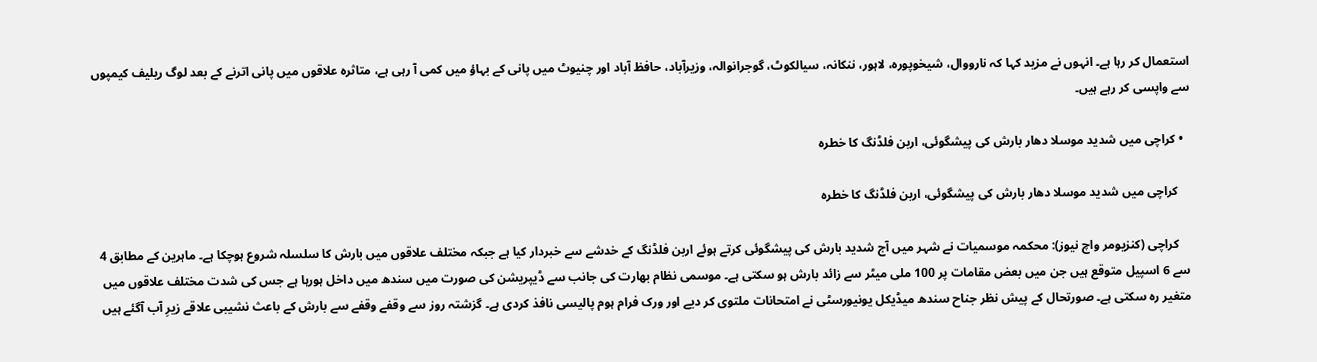استعمال کر رہا ہے۔ انہوں نے مزید کہا کہ نارووال، شیخوپورہ، لاہور، ننکانہ، سیالکوٹ، گوجرانوالہ، وزیرآباد، حافظ آباد اور چنیوٹ میں پانی کے بہاؤ میں کمی آ رہی ہے، متاثرہ علاقوں میں پانی اترنے کے بعد لوگ ریلیف کیمپوں سے واپسی کر رہے ہیں۔

  • کراچی میں شدید موسلا دھار بارش کی پیشگوئی، اربن فلڈنگ کا خطرہ

    کراچی میں شدید موسلا دھار بارش کی پیشگوئی، اربن فلڈنگ کا خطرہ

    کراچی (کنزیومر واچ نیوز): محکمہ موسمیات نے شہر میں آج شدید بارش کی پیشگوئی کرتے ہوئے اربن فلڈنگ کے خدشے سے خبردار کیا ہے جبکہ مختلف علاقوں میں بارش کا سلسلہ شروع ہوچکا ہے۔ ماہرین کے مطابق 4 سے 6 اسپیل متوقع ہیں جن میں بعض مقامات پر 100 ملی میٹر سے زائد بارش ہو سکتی ہے۔ موسمی نظام بھارت کی جانب سے ڈیپریشن کی صورت میں سندھ میں داخل ہورہا ہے جس کی شدت مختلف علاقوں میں متغیر رہ سکتی ہے۔ صورتحال کے پیش نظر جناح سندھ میڈیکل یونیورسٹی نے امتحانات ملتوی کر دیے اور ورک فرام ہوم پالیسی نافذ کردی ہے۔ گزشتہ روز سے وقفے وقفے سے بارش کے باعث نشیبی علاقے زیرِ آب آگئے ہیں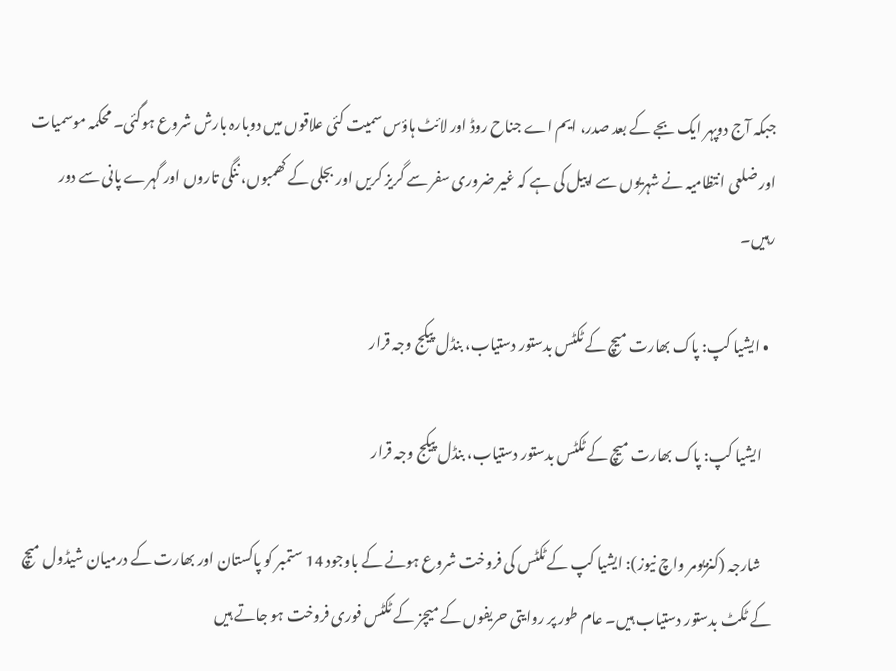جبکہ آج دوپہر ایک بجے کے بعد صدر، ایم اے جناح روڈ اور لائٹ ہاؤس سمیت کئی علاقوں میں دوبارہ بارش شروع ہوگئی۔ محکمہ موسمیات اور ضلعی انتظامیہ نے شہریوں سے اپیل کی ہے کہ غیر ضروری سفر سے گریز کریں اور بجلی کے کھمبوں، ننگی تاروں اور گہرے پانی سے دور رہیں۔

  • ایشیا کپ: پاک بھارت میچ کے ٹکٹس بدستور دستیاب، بنڈل پیکج وجہ قرار

    ایشیا کپ: پاک بھارت میچ کے ٹکٹس بدستور دستیاب، بنڈل پیکج وجہ قرار

    شارجہ (کنزیومر واچ نیوز): ایشیا کپ کے ٹکٹس کی فروخت شروع ہونے کے باوجود 14 ستمبر کو پاکستان اور بھارت کے درمیان شیڈول میچ کے ٹکٹ بدستور دستیاب ہیں۔ عام طور پر روایتی حریفوں کے میچز کے ٹکٹس فوری فروخت ہو جاتے ہیں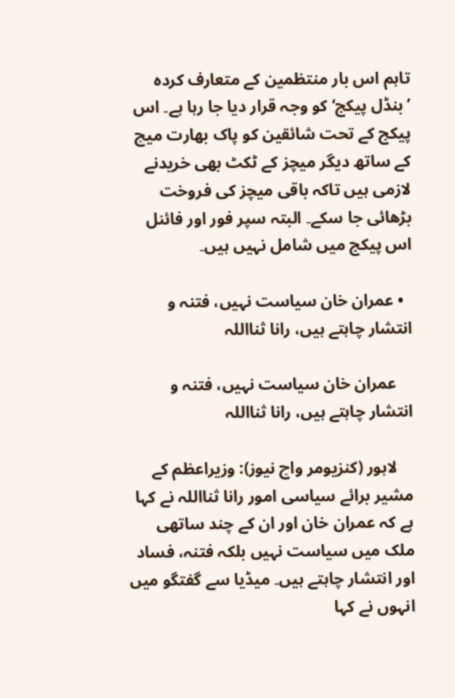تاہم اس بار منتظمین کے متعارف کردہ ’بنڈل پیکج‘ کو وجہ قرار دیا جا رہا ہے۔ اس پیکج کے تحت شائقین کو پاک بھارت میچ کے ساتھ دیگر میچز کے ٹکٹ بھی خریدنے لازمی ہیں تاکہ باقی میچز کی فروخت بڑھائی جا سکے۔ البتہ سپر فور اور فائنل اس پیکج میں شامل نہیں ہیں۔

  • عمران خان سیاست نہیں، فتنہ و انتشار چاہتے ہیں، رانا ثنااللہ

    عمران خان سیاست نہیں، فتنہ و انتشار چاہتے ہیں، رانا ثنااللہ

    لاہور (کنزیومر واچ نیوز): وزیراعظم کے مشیر برائے سیاسی امور رانا ثنااللہ نے کہا ہے کہ عمران خان اور ان کے چند ساتھی ملک میں سیاست نہیں بلکہ فتنہ، فساد اور انتشار چاہتے ہیں۔ میڈیا سے گفتگو میں انہوں نے کہا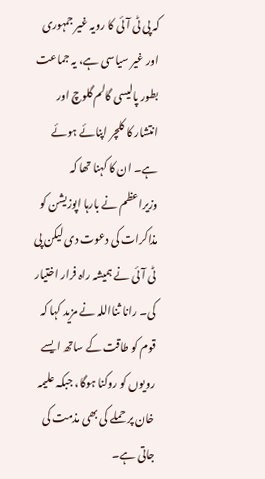کہ پی ٹی آئی کا رویہ غیر جمہوری اور غیر سیاسی ہے، یہ جماعت بطور پالیسی گالم گلوچ اور انتشار کا کلچر اپنائے ہوئے ہے۔ ان کا کہنا تھا کہ وزیراعظم نے بارہا اپوزیشن کو مذاکرات کی دعوت دی لیکن پی ٹی آئی نے ہمیشہ راہ فرار اختیار کی۔ رانا ثنااللہ نے مزید کہا کہ قوم کو طاقت کے ساتھ ایسے رویوں کو روکنا ہوگا، جبکہ علیمہ خان پر حملے کی بھی مذمت کی جاتی ہے۔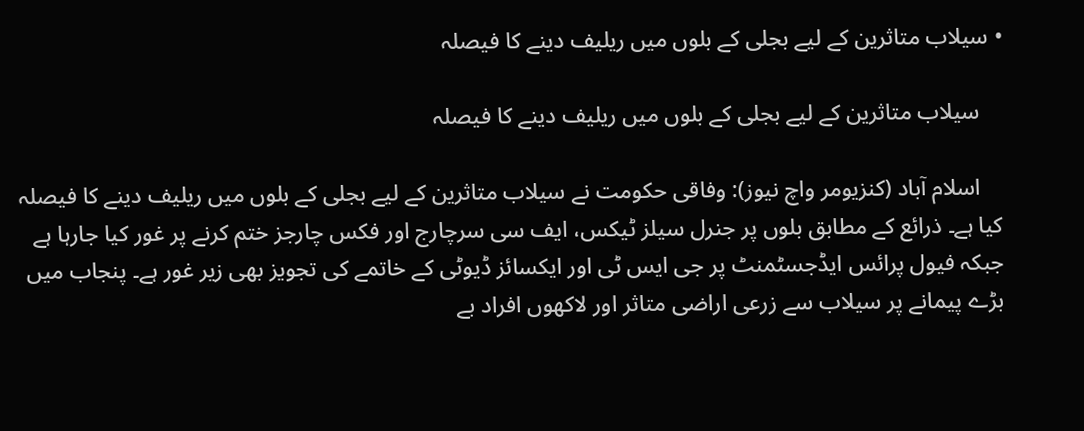• سیلاب متاثرین کے لیے بجلی کے بلوں میں ریلیف دینے کا فیصلہ

    سیلاب متاثرین کے لیے بجلی کے بلوں میں ریلیف دینے کا فیصلہ

    اسلام آباد (کنزیومر واچ نیوز): وفاقی حکومت نے سیلاب متاثرین کے لیے بجلی کے بلوں میں ریلیف دینے کا فیصلہ کیا ہے۔ ذرائع کے مطابق بلوں پر جنرل سیلز ٹیکس، ایف سی سرچارج اور فکس چارجز ختم کرنے پر غور کیا جارہا ہے جبکہ فیول پرائس ایڈجسٹمنٹ پر جی ایس ٹی اور ایکسائز ڈیوٹی کے خاتمے کی تجویز بھی زیر غور ہے۔ پنجاب میں بڑے پیمانے پر سیلاب سے زرعی اراضی متاثر اور لاکھوں افراد بے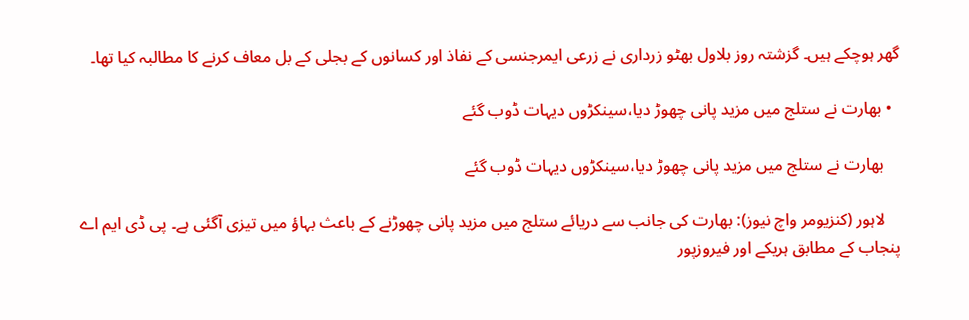گھر ہوچکے ہیں۔ گزشتہ روز بلاول بھٹو زرداری نے زرعی ایمرجنسی کے نفاذ اور کسانوں کے بجلی کے بل معاف کرنے کا مطالبہ کیا تھا۔

  • بھارت نے ستلج میں مزید پانی چھوڑ دیا،سینکڑوں دیہات ڈوب گئے

    بھارت نے ستلج میں مزید پانی چھوڑ دیا،سینکڑوں دیہات ڈوب گئے

    لاہور (کنزیومر واچ نیوز): بھارت کی جانب سے دریائے ستلج میں مزید پانی چھوڑنے کے باعث بہاؤ میں تیزی آگئی ہے۔ پی ڈی ایم اے پنجاب کے مطابق ہریکے اور فیروزپور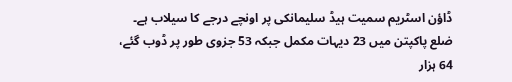ڈاؤن اسٹریم سمیت ہیڈ سلیمانکی پر اونچے درجے کا سیلاب ہے۔ ضلع پاکپتن میں 23 دیہات مکمل جبکہ 53 جزوی طور پر ڈوب گئے، 64 ہزار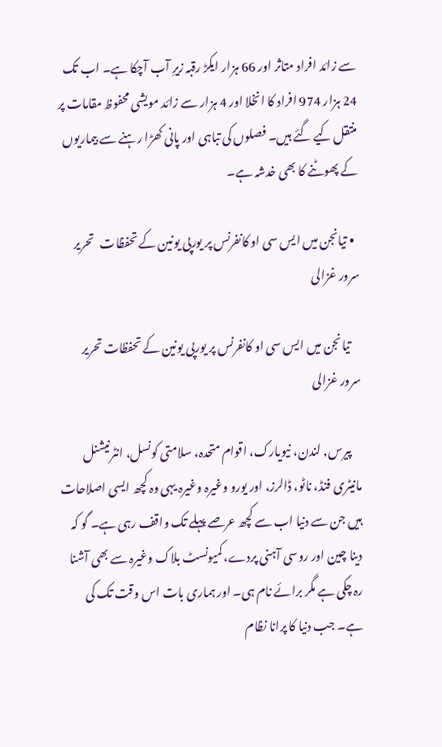سے زائد افراد متاثر اور 66 ہزار ایکڑ رقبہ زیرِ آب آچکا ہے۔ اب تک 24 ہزار 974 افراد کا انخلا اور 4 ہزار سے زائد مویشی محفوظ مقامات پر منتقل کیے گئے ہیں۔ فصلوں کی تباہی اور پانی کھڑا رہنے سے بیماریوں کے پھوٹنے کا بھی خدشہ ہے۔

  • تیانجن میں ایس سی او کانفرنس پر یورپی یونین کے تحفظات   تحریر سرور غزالی

    تیانجن میں ایس سی او کانفرنس پر یورپی یونین کے تحفظات تحریر سرور غزالی

    پیرس, لندن، نیویارک، اقوام متحدہ، سلامتی کونسل، انٹرنیشنل مانیٹری فنڈ، ناٹو، ڈالرز، اور یورو وغیرہ وغیرہ یہی وہ کچھ ایسی اصلاحات ہیں جن سے دنیا اب سے کچھ عرصے پہلے تک واقف رہی ہے۔ گو کہ دینا چین اور روسی آہنی پردے، کمیونسٹ بلاک وغیرہ سے بھی آشنا رہ چکی ہے مگر برائے نام ہی۔ اور ہماری بات اس وقت تک کی ہے۔ جب دنیا کا پرانا نظام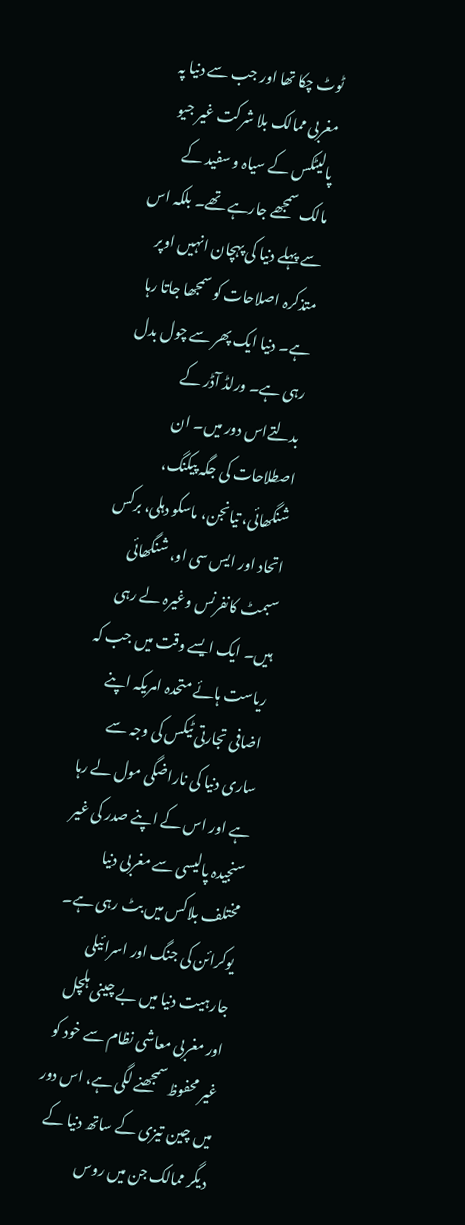ٹوٹ چکا تھا اور جب سے دنیا پہ مغربی ممالک بلا شرکت غیر جیو پالیٹکس کے سیاہ و سفید کے مالک سمجھے جارہے تھے۔ بلکہ اس سے پہلے دنیا کی پہچان انہیں اوپر متذکرہ اصلاحات کو سمجھا جاتا رہا ہے۔ دنیا ایک پھر سے چول بدل رہی ہے۔ ورلڈ آڈر کے بدلتےاس دور میں۔ ان اصطلاحات کی جگہ پیکنگ، شنگھائی، تیانجن، ماسکو دہلی، برکس اتحاد اور ایس سی او، شنگھائی سبمٹ کانفرنس وغیرہ لے رہی ہیں۔ ایک ایسے وقت میں جب کہ ریاست ہائے متحدہ امریکہ اپنے اضافی تجارتی ٹیکس کی وجہ سے ساری دنیا کی ناراضگی مول لے رہا ہے اور اس کے اپنے صدر کی غیر سنجیدہ پالیسی سے مغربی دنیا مختلف بلاکس میں بٹ رہی ہے۔ یوکرائن کی جنگ اور اسرائیلی جارہیت دنیا میں بے چینی ہلچل اور مغربی معاشی نظام سے خود کو غیر محفوظ سمجھنے لگی ہے، اس دور میں چین تیزی کے ساتھ دنیا کے دیگر ممالک جن میں روس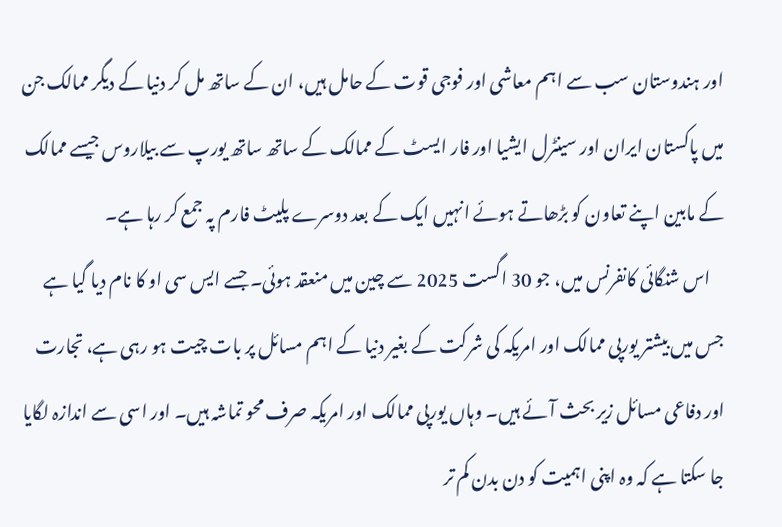اور ہندوستان سب سے اہم معاشی اور فوجی قوت کے حامل ہیں، ان کے ساتھ مل کر دنیا کے دیگر ممالک جن میں پاکستان ایران اور سینٹرل ایشیا اور فار ایسٹ کے ممالک کے ساتھ ساتھ یورپ سے بیلاروس جیسے ممالک کے مابین اپنے تعاون کو بڑھاتے ہوئے انہیں ایک کے بعد دوسرے پلیٹ فارم پہ جمع کر رہا ہے۔
    اس شنگائی کانفرنس میں، جو 30 اگست 2025 سے چین میں منعقد ہوئی۔ جسے ایس سی او کا نام دیا گیا ہے جس میں بیشتر یورپی ممالک اور امریکہ کی شرکت کے بغیر دنیا کے اہم مسائل پر بات چیت ہو رہی ہے، تجارت اور دفاعی مسائل زیر بحث آئے ہیں۔ وہاں یورپی ممالک اور امریکہ صرف محو تماشہ ہیں۔ اور اسی سے اندازہ لگایا جا سکتا ہے کہ وہ اپنی اہمیت کو دن بدن کم تر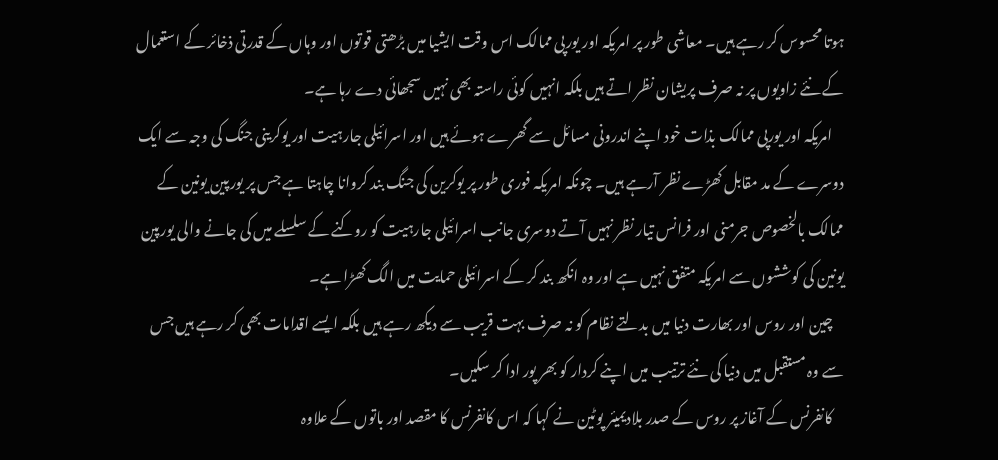ہوتا محسوس کر رہے ہیں۔ معاشی طور پر امریکہ اور یورپی ممالک اس وقت ایشیا میں بڑھتی قوتوں اور وہاں کے قدرتی ذخائر کے استعمال کے نئے زاویوں پر نہ صرف پریشان نظر اتے ہیں بلکہ انہیں کوئی راستہ بھی نہیں سجھائی دے رہا ہے۔
    امریکہ اور یورپی ممالک بذات خود اپنے اندرونی مسائل سے گھرے ہوئے ہیں اور اسرائیلی جارہیت اور یوکرینی جنگ کی وجہ سے ایک دوسرے کے مد مقابل کھڑے نظر آرہے ہیں۔ چونکہ امریکہ فوری طور پر یوکرین کی جنگ بند کروانا چاہتا ہے جس پر یورپین یونین کے ممالک بالخصوص جرمنی اور فرانس تیار نظر نہیں آتے دوسری جانب اسرائیلی جارہیت کو روکنے کے سلسلے میں کی جانے والی یورپین یونین کی کوششوں سے امریکہ متفق نہیں ہے اور وہ انکھ بند کر کے اسرائیلی حمایت میں الگ کھڑا ہے۔
    چین اور روس اور بھارت دنیا میں بدلتے نظام کو نہ صرف بہت قریب سے دیکھ رہے ہیں بلکہ ایسے اقدامات بھی کر رہے ہیں جس سے وہ مستقبل میں دنیا کی نئے ترتیب میں اپنے کردار کو بھر پور ادا کر سکیں۔
    کانفرنس کے آغاز پر روس کے صدر بلادیمیئر پوٹین نے کہا کہ اس کانفرنس کا مقصد اور باتوں کے علاوہ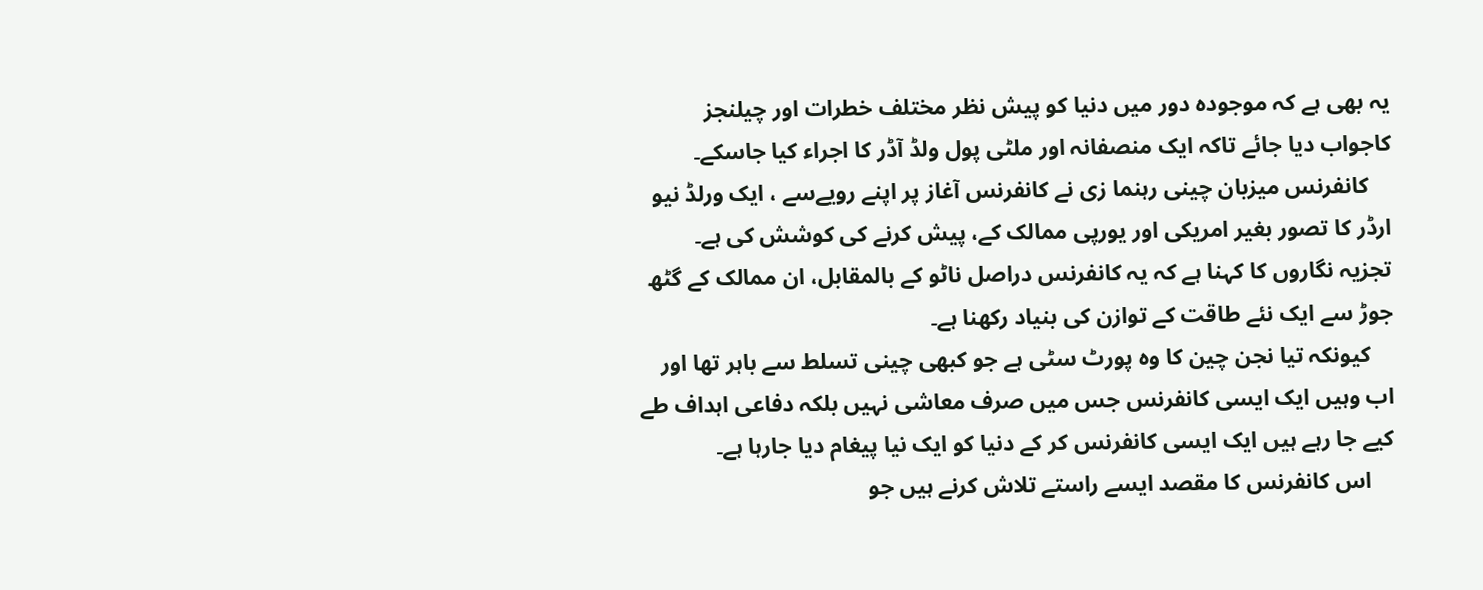یہ بھی ہے کہ موجودہ دور میں دنیا کو پیش نظر مختلف خطرات اور چیلنجز کاجواب دیا جائے تاکہ ایک منصفانہ اور ملٹی پول ولڈ آڈر کا اجراء کیا جاسکے۔
    کانفرنس میزبان چینی رہنما زی نے کانفرنس آغاز پر اپنے رویےسے ، ایک ورلڈ نیو ارڈر کا تصور بغیر امریکی اور یورپی ممالک کے، پیش کرنے کی کوشش کی ہے۔ تجزیہ نگاروں کا کہنا ہے کہ یہ کانفرنس دراصل ناٹو کے بالمقابل، ان ممالک کے گٹھ جوڑ سے ایک نئے طاقت کے توازن کی بنیاد رکھنا ہے۔
    کیونکہ تیا نجن چین کا وہ پورٹ سٹی ہے جو کبھی چینی تسلط سے باہر تھا اور اب وہیں ایک ایسی کانفرنس جس میں صرف معاشی نہیں بلکہ دفاعی اہداف طے کیے جا رہے ہیں ایک ایسی کانفرنس کر کے دنیا کو ایک نیا پیغام دیا جارہا ہے۔
    اس کانفرنس کا مقصد ایسے راستے تلاش کرنے ہیں جو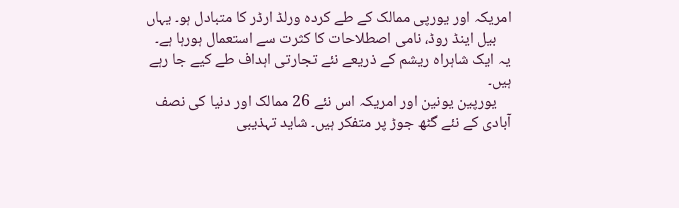امریکہ اور یورپی ممالک کے طے کردہ ورلڈ ارڈر کا متبادل ہو۔ یہاں
    بیل اینڈ روڈ، نامی اصطلاحات کا کثرت سے استعمال ہورہا ہے۔ یہ ایک شاہراہ ریشم کے ذریعے نئے تجارتی اہداف طے کیے جا رہے ہیں۔
    یورپین یونین اور امریکہ اس نئے 26 ممالک اور دنیا کی نصف آبادی کے نئے گٹھ جوڑ پر متفکر ہیں۔ شاید تہذیبی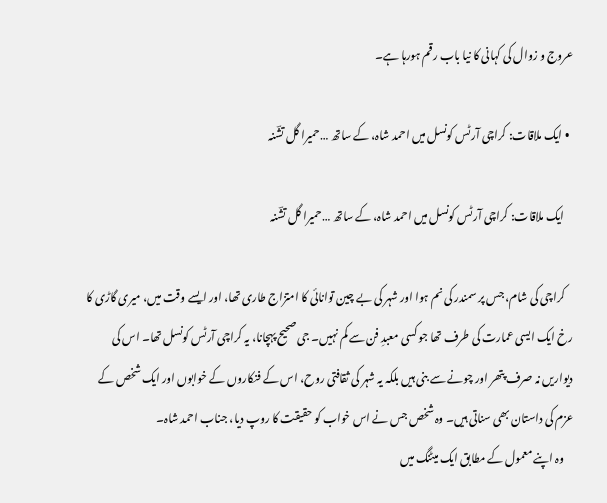عروج و زوال کی کہانی کا نیا باب رقم ہورہا ہے۔

  • ایک ملاقات: کراچی آرٹس کونسل میں احمد شاہ، کے ساتھ …حمیرا گل تشؔنہ

    ایک ملاقات: کراچی آرٹس کونسل میں احمد شاہ، کے ساتھ …حمیرا گل تشؔنہ

    کراچی کی شام، جس پر سمندر کی نم ہوا اور شہر کی بے چین توانائی کا امتزاج طاری تھا، اور ایسے وقت میں، میری گاڑی کا رخ ایک ایسی عمارت کی طرف تھا جو کسی معبدِ فن سے کم نہیں۔ جی صحیح پہچانا، یہ کراچی آرٹس کونسل تھا۔ اس کی دیواریں نہ صرف پتھر اور چونے سے بنی ہیں بلکہ یہ شہر کی ثقافتی روح، اس کے فنکاروں کے خوابوں اور ایک شخص کے عزم کی داستان بھی سناتی ہیں۔ وہ شخص جس نے اس خواب کو حقیقت کا روپ دیا، جناب احمد شاہ۔
    وہ اپنے معمول کے مطابق ایک میٹنگ میں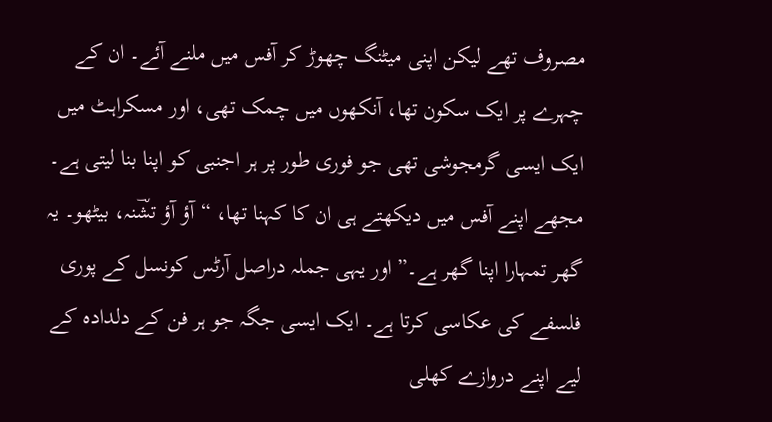مصروف تھے لیکن اپنی میٹنگ چھوڑ کر آفس میں ملنے آئے۔ ان کے چہرے پر ایک سکون تھا، آنکھوں میں چمک تھی، اور مسکراہٹ میں ایک ایسی گرمجوشی تھی جو فوری طور پر ہر اجنبی کو اپنا بنا لیتی ہے۔ مجھے اپنے آفس میں دیکھتے ہی ان کا کہنا تھا، “آؤ آؤ تشؔنہ، بیٹھو۔ یہ گھر تمہارا اپنا گھر ہے۔” اور یہی جملہ دراصل آرٹس کونسل کے پوری فلسفے کی عکاسی کرتا ہے۔ ایک ایسی جگہ جو ہر فن کے دلدادہ کے لیے اپنے دروازے کھلی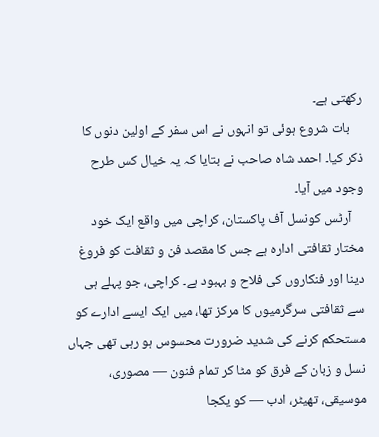رکھتی ہے۔
    بات شروع ہوئی تو انہوں نے اس سفر کے اولین دنوں کا ذکر کیا۔ احمد شاہ صاحب نے بتایا کہ یہ خیال کس طرح وجود میں آیا۔
    آرٹس کونسل آف پاکستان، کراچی میں واقع ایک خود مختار ثقافتی ادارہ ہے جس کا مقصد فن و ثقافت کو فروغ دینا اور فنکاروں کی فلاح و بہبود ہے۔ کراچی، جو پہلے ہی سے ثقافتی سرگرمیوں کا مرکز تھا، میں ایک ایسے ادارے کو مستحکم کرنے کی شدید ضرورت محسوس ہو رہی تھی جہاں نسل و زبان کے فرق کو مٹا کر تمام فنون — مصوری، موسیقی، تھیٹر، ادب — کو یکجا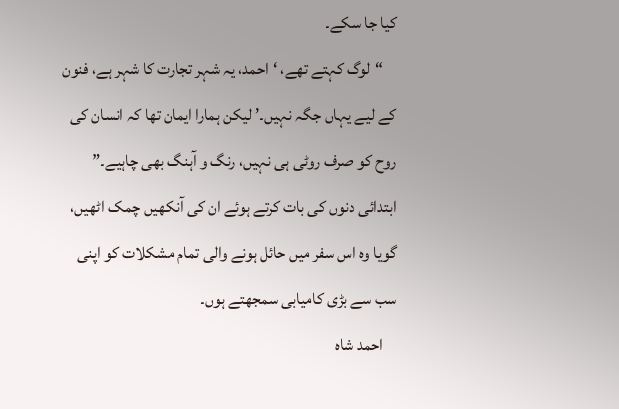کیا جا سکے۔
    “لوگ کہتے تھے، ‘احمد، یہ شہر تجارت کا شہر ہے، فنون کے لیے یہاں جگہ نہیں۔’ لیکن ہمارا ایمان تھا کہ انسان کی روح کو صرف روٹی ہی نہیں، رنگ و آہنگ بھی چاہیے۔” ابتدائی دنوں کی بات کرتے ہوئے ان کی آنکھیں چمک اٹھیں، گویا وہ اس سفر میں حائل ہونے والی تمام مشکلات کو اپنی سب سے بڑی کامیابی سمجھتے ہوں۔
    احمد شاہ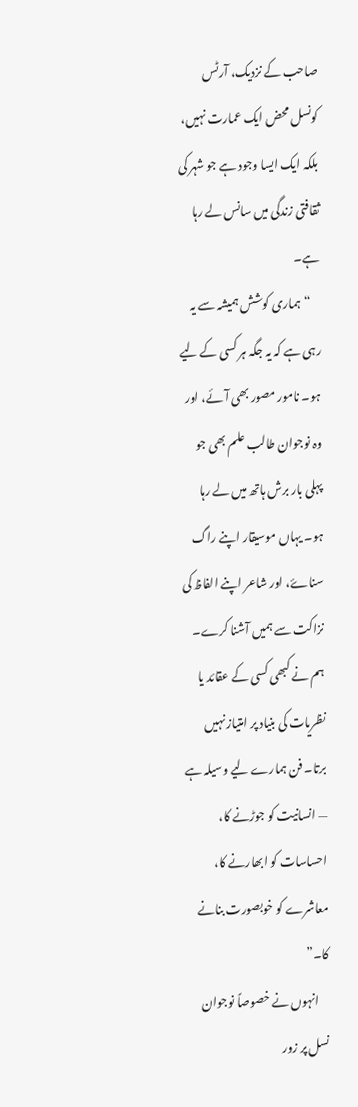صاحب کے نزدیک، آرٹس کونسل محض ایک عمارت نہیں، بلکہ ایک ایسا وجود ہے جو شہر کی ثقافتی زندگی میں سانس لے رہا ہے۔
    “ہماری کوشش ہمیشہ سے یہ رہی ہے کہ یہ جگہ ہر کسی کے لیے ہو۔ نامور مصور بھی آئے، اور وہ نوجوان طالب علم بھی جو پہلی بار برش ہاتھ میں لے رہا ہو۔ یہاں موسیقار اپنے راگ سناۓ، اور شاعر اپنے الفاظ کی نزاکت سے ہمیں آشنا کرے۔ ہم نے کبھی کسی کے عقائد یا نظریات کی بنیاد پر امتیاز نہیں برتا۔ فن ہمارے لیے وسیلہ ہے — انسانیت کو جوڑنے کا، احساسات کو ابھارنے کا، معاشرے کو خوبصورت بنانے کا۔”
    انہوں نے خصوصاً نوجوان نسل پر زور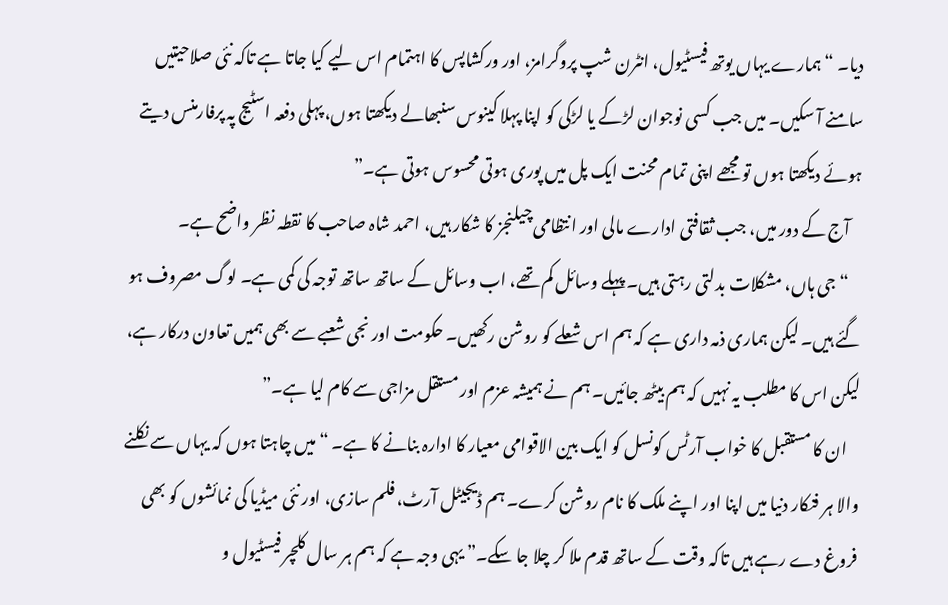دیا۔ “ہمارے یہاں یوتھ فیسٹیول، انٹرن شپ پروگرامز، اور ورکشاپس کا اہتمام اس لیے کیا جاتا ہے تاکہ نئی صلاحیتیں سامنے آ سکیں۔ میں جب کسی نوجوان لڑکے یا لڑکی کو اپنا پہلا کینوس سنبھالے دیکھتا ہوں، پہلی دفعہ اسٹیج پہ پرفارمنس دیتے ہوئے دیکھتا ہوں تو مجھے اپنی تمام محنت ایک پل میں پوری ہوتی محسوس ہوتی ہے۔”
    آج کے دور میں، جب ثقافتی ادارے مالی اور انتظامی چیلنجز کا شکار ہیں، احمد شاہ صاحب کا نقطہ نظر واضح ہے۔
    “جی ہاں، مشکلات بدلتی رہتی ہیں۔ پہلے وسائل کم تھے، اب وسائل کے ساتھ ساتھ توجہ کی کمی ہے۔ لوگ مصروف ہو گئے ہیں۔ لیکن ہماری ذمہ داری ہے کہ ہم اس شعلے کو روشن رکھیں۔ حکومت اور نجی شعبے سے بھی ہمیں تعاون درکار ہے، لیکن اس کا مطلب یہ نہیں کہ ہم بیٹھ جائیں۔ ہم نے ہمیشہ عزم اور مستقل مزاجی سے کام لیا ہے۔”
    ان کا مستقبل کا خواب آرٹس کونسل کو ایک بین الاقوامی معیار کا ادارہ بنانے کا ہے۔ “میں چاہتا ہوں کہ یہاں سے نکلنے والا ہر فنکار دنیا میں اپنا اور اپنے ملک کا نام روشن کرے۔ ہم ڈیجیٹل آرٹ، فلم سازی، اور نئی میڈیا کی نمائشوں کو بھی فروغ دے رہے ہیں تاکہ وقت کے ساتھ قدم ملا کر چلا جا سکے۔” یہی وجہ ہے کہ ہم ہر سال کلچر فیسٹیول و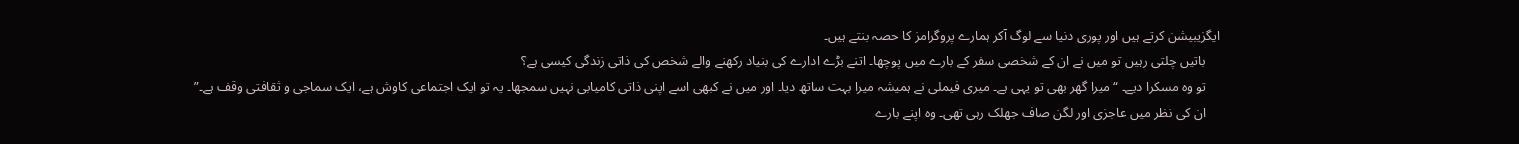ایگزیبیشن کرتے ہیں اور پوری دنیا سے لوگ آکر ہمارے پروگرامز کا حصہ بنتے ہیں۔
    باتیں چلتی رہیں تو میں نے ان کے شخصی سفر کے بارے میں پوچھا۔ اتنے بڑے ادارے کی بنیاد رکھنے والے شخص کی ذاتی زندگی کیسی ہے؟
    تو وہ مسکرا دیے۔ “میرا گھر بھی تو یہی ہے۔ میری فیملی نے ہمیشہ میرا بہت ساتھ دیا۔ اور میں نے کبھی اسے اپنی ذاتی کامیابی نہیں سمجھا۔ یہ تو ایک اجتماعی کاوش ہے، ایک سماجی و ثقافتی وقف ہے۔”
    ان کی نظر میں عاجزی اور لگن صاف جھلک رہی تھی۔ وہ اپنے بارے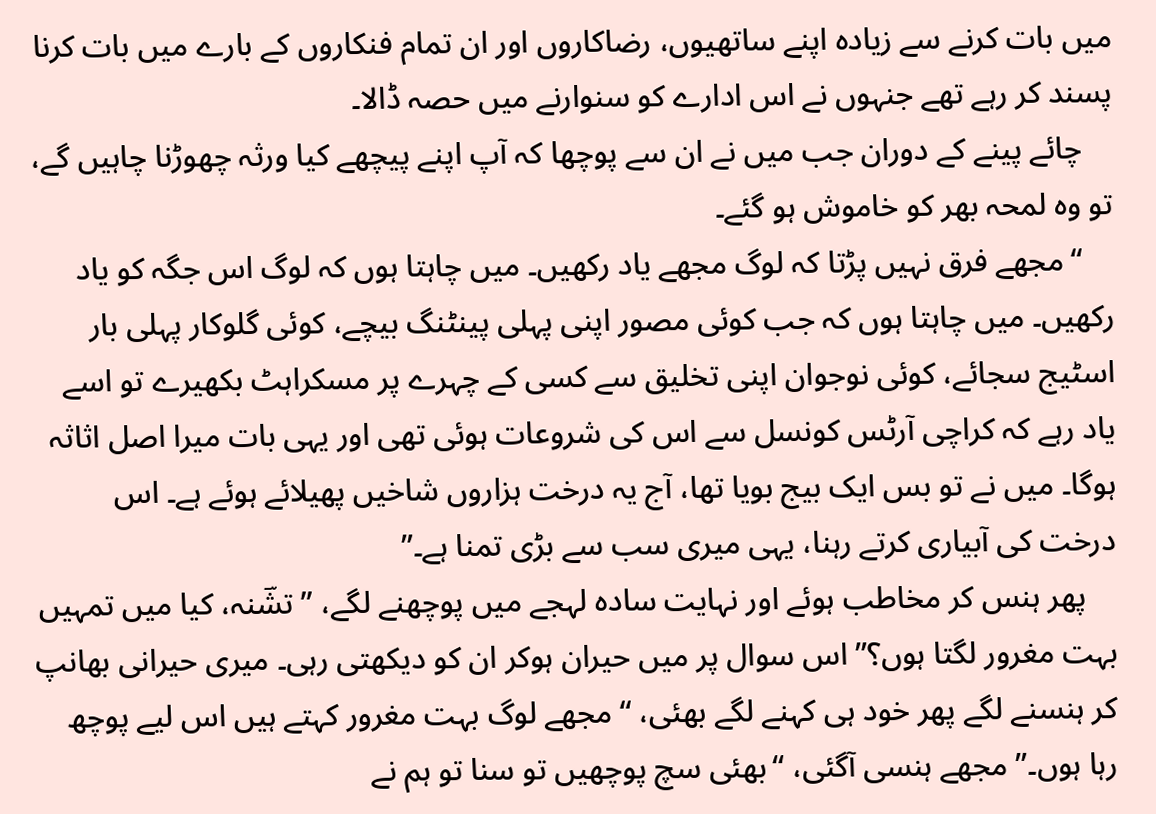میں بات کرنے سے زیادہ اپنے ساتھیوں، رضاکاروں اور ان تمام فنکاروں کے بارے میں بات کرنا پسند کر رہے تھے جنہوں نے اس ادارے کو سنوارنے میں حصہ ڈالا۔
    چائے پینے کے دوران جب میں نے ان سے پوچھا کہ آپ اپنے پیچھے کیا ورثہ چھوڑنا چاہیں گے، تو وہ لمحہ بھر کو خاموش ہو گئے۔
    “مجھے فرق نہیں پڑتا کہ لوگ مجھے یاد رکھیں۔ میں چاہتا ہوں کہ لوگ اس جگہ کو یاد رکھیں۔ میں چاہتا ہوں کہ جب کوئی مصور اپنی پہلی پینٹنگ بیچے، کوئی گلوکار پہلی بار اسٹیج سجائے، کوئی نوجوان اپنی تخلیق سے کسی کے چہرے پر مسکراہٹ بکھیرے تو اسے یاد رہے کہ کراچی آرٹس کونسل سے اس کی شروعات ہوئی تھی اور یہی بات میرا اصل اثاثہ ہوگا۔ میں نے تو بس ایک بیج بویا تھا، آج یہ درخت ہزاروں شاخیں پھیلائے ہوئے ہے۔ اس درخت کی آبیاری کرتے رہنا، یہی میری سب سے بڑی تمنا ہے۔”
    پھر ہنس کر مخاطب ہوئے اور نہایت سادہ لہجے میں پوچھنے لگے، ” تشؔنہ، کیا میں تمہیں بہت مغرور لگتا ہوں؟” اس سوال پر میں حیران ہوکر ان کو دیکھتی رہی۔ میری حیرانی بھانپ کر ہنسنے لگے پھر خود ہی کہنے لگے بھئی، “مجھے لوگ بہت مغرور کہتے ہیں اس لیے پوچھ رہا ہوں۔” مجھے ہنسی آگئی، “بھئی سچ پوچھیں تو سنا تو ہم نے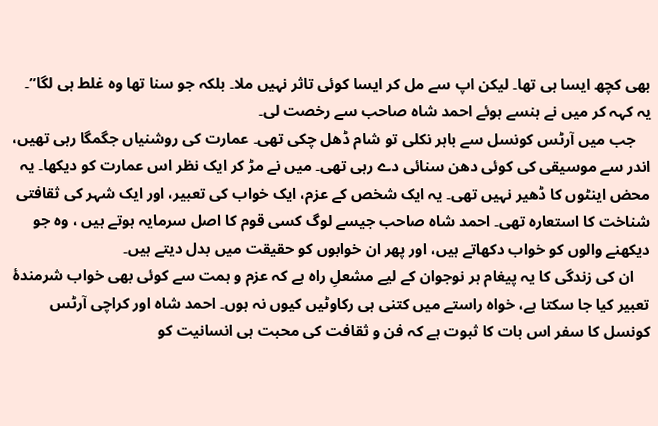بھی کچھ ایسا ہی تھا۔ لیکن اپ سے مل کر ایسا کوئی تاثر نہیں ملا۔ بلکہ جو سنا تھا وہ غلط ہی لگا”۔ یہ کہہ کر میں نے ہنسے ہوئے احمد شاہ صاحب سے رخصت لی۔
    جب میں آرٹس کونسل سے باہر نکلی تو شام ڈھل چکی تھی۔ عمارت کی روشنیاں جگمگا رہی تھیں، اندر سے موسیقی کی کوئی دھن سنائی دے رہی تھی۔ میں نے مڑ کر ایک نظر اس عمارت کو دیکھا۔ یہ محض اینٹوں کا ڈھیر نہیں تھی۔ یہ ایک شخص کے عزم، ایک خواب کی تعبیر، اور ایک شہر کی ثقافتی شناخت کا استعارہ تھی۔ احمد شاہ صاحب جیسے لوگ کسی قوم کا اصل سرمایہ ہوتے ہیں ، وہ جو دیکھنے والوں کو خواب دکھاتے ہیں، اور پھر ان خوابوں کو حقیقت میں بدل دیتے ہیں۔
    ان کی زندگی کا یہ پیغام ہر نوجوان کے لیے مشعلِ راہ ہے کہ عزم و ہمت سے کوئی بھی خواب شرمندۂ تعبیر کیا جا سکتا ہے، خواہ راستے میں کتنی ہی رکاوٹیں کیوں نہ ہوں۔ احمد شاہ اور کراچی آرٹس کونسل کا سفر اس بات کا ثبوت ہے کہ فن و ثقافت کی محبت ہی انسانیت کو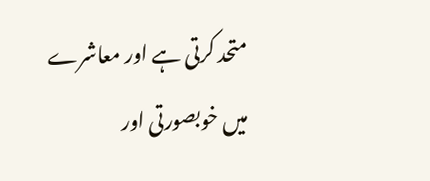متحد کرتی ہے اور معاشرے میں خوبصورتی اور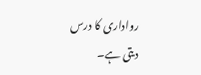رواداری کا درس دیتی ہے۔